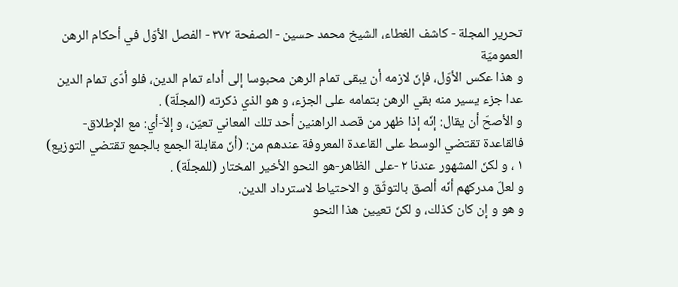تحرير المجلة - كاشف الغطاء، الشيخ محمد حسين - الصفحة ٣٧٢ - الفصل الأوّل في أحكام الرهن العموميّة
و هذا عكس الأوّل، فإنّ لازمه أن يبقى تمام الرهن محبوسا إلى أداء تمام الدين، فلو أدّى تمام الدين عدا جزء يسير منه بقي الرهن بتمامه على الجزء، و هو الذي ذكرته (المجلّة) .
و الأصحّ أن يقال: إنّه إذا ظهر من قصد الراهنين أحد تلك المعاني تعيّن، و إلاّ-أي: مع الإطلاق-فالقاعدة تقتضي الوسط على القاعدة المعروفة عندهم من: (أنّ مقابلة الجمع بالجمع تقتضي التوزيع) ١ ، و لكنّ المشهور عندنا ٢ -على الظاهر-هو النحو الأخير المختار (للمجلّة) .
و لعلّ مدركهم أنّه ألصق بالتوثّق و الاحتياط لاسترداد الدين.
و هو و إن كان كذلك، و لكنّ تعيين هذا النحو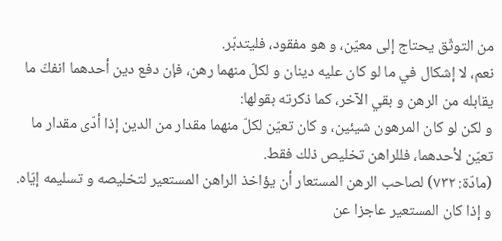من التوثّق يحتاج إلى معيّن، و هو مفقود، فليتدبّر.
نعم، لا إشكال في ما لو كان عليه دينان و لكلّ منهما رهن، فإن دفع دين أحدهما انفكّ ما يقابله من الرهن و بقي الآخر، كما ذكرته بقولها:
و لكن لو كان المرهون شيئين، و كان تعيّن لكلّ منهما مقدار من الدين إذا أدّى مقدار ما تعيّن لأحدهما، فللراهن تخليص ذلك فقط.
(مادّة: ٧٣٢) لصاحب الرهن المستعار أن يؤاخذ الراهن المستعير لتخليصه و تسليمه إيّاه.
و إذا كان المستعير عاجزا عن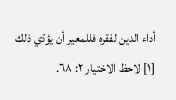أداء الدين لفقره فللمعير أن يؤدّي ذلك
[١] لاحظ الاختيار ٢: ٦٨.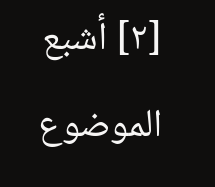[٢] أشبع الموضوع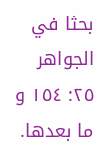بحثا في الجواهر ٢٥: ١٥٤ و ما بعدها.